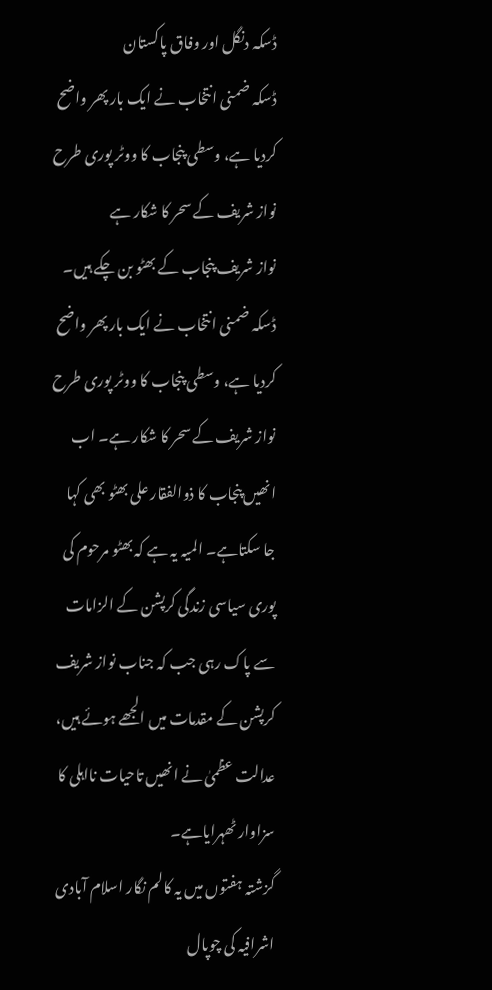ڈسکہ دنگل اور وفاق پاکستان
ڈسکہ ضمنی انتخاب نے ایک بار پھر واضح کردیا ہے، وسطی پنجاب کا ووٹر پوری طرح نواز شریف کے سحر کا شکار ہے
نواز شریف پنجاب کے بھٹو بن چکے ہیں۔ ڈسکہ ضمنی انتخاب نے ایک بار پھر واضح کردیا ہے، وسطی پنجاب کا ووٹر پوری طرح نواز شریف کے سحر کا شکار ہے۔ اب انھیں پنجاب کا ذوالفقار علی بھٹو بھی کہا جا سکتاہے۔ المیہ یہ ہے کہ بھٹو مرحوم کی پوری سیاسی زندگی کرپشن کے الزامات سے پاک رہی جب کہ جناب نواز شریف کرپشن کے مقدمات میں الجھے ہوئے ہیں، عدالت عظمیٰ نے انھیں تاحیات نااہلی کا سزاوار ٹھہرایاہے۔
گزشتہ ہفتوں میں یہ کالم نگار اسلام آبادی اشرافیہ کی چوپال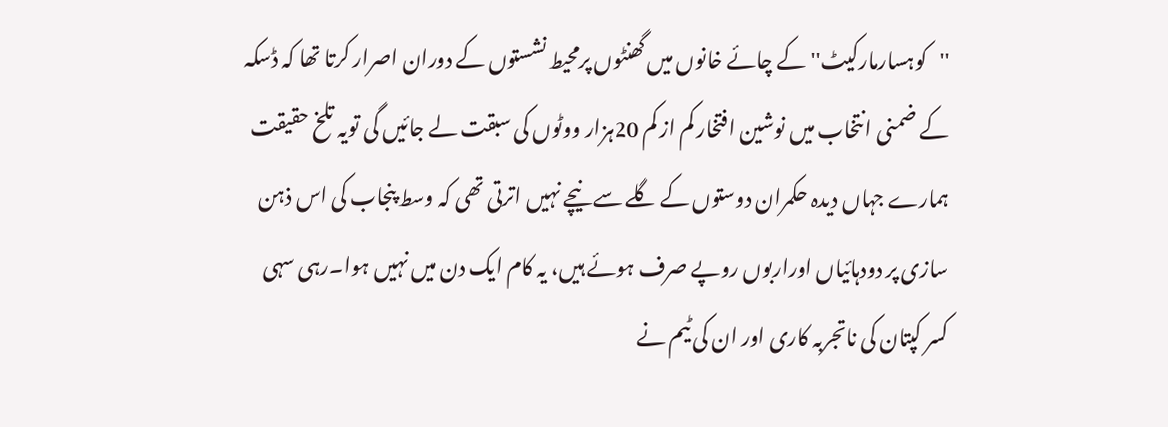''کوہسارمارکیٹ''کے چائے خانوں میں گھنٹوں پرمحیط نشستوں کے دوران اصرار کرتا تھا کہ ڈسکہ کے ضمنی انتخاب میں نوشین افتخار کم از کم 20ہزار ووٹوں کی سبقت لے جائیں گی تویہ تلخ حقیقت ہمارے جہاں دیدہ حکمران دوستوں کے گلے سے نیچے نہیں اترتی تھی کہ وسط پنجاب کی اس ذہن سازی پر دودہائیاں اوراربوں روپے صرف ہوئے ہیں، یہ کام ایک دن میں نہیں ہوا۔رہی سہی کسر کپتان کی ناتجربہ کاری اور ان کی ٹیم نے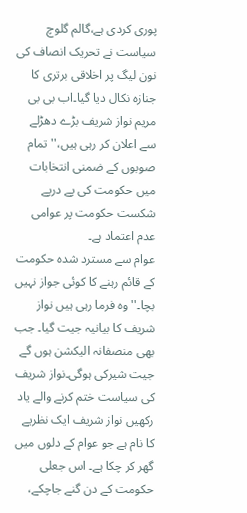پوری کردی ہے،گالم گلوچ سیاست نے تحریک انصاف کی نون لیگ پر اخلاقی برتری کا جنازہ نکال دیا گیا۔اب بی بی مریم نواز شریف بڑے دھڑلے سے اعلان کر رہی ہیں،''تمام صوبوں کے ضمنی انتخابات میں حکومت کی پے درپے شکست حکومت پر عوامی عدم اعتماد ہے۔
عوام سے مسترد شدہ حکومت کے قائم رہنے کا کوئی جواز نہیں بچا۔''وہ فرما رہی ہیں نواز شریف کا بیانیہ جیت گیا۔ جب بھی منصفانہ الیکشن ہوں گے جیت شیرکی ہوگی۔نواز شریف کی سیاست ختم کرنے والے یاد رکھیں نواز شریف ایک نظریے کا نام ہے جو عوام کے دلوں میں گھر کر چکا ہے۔ اس جعلی حکومت کے دن گنے جاچکے،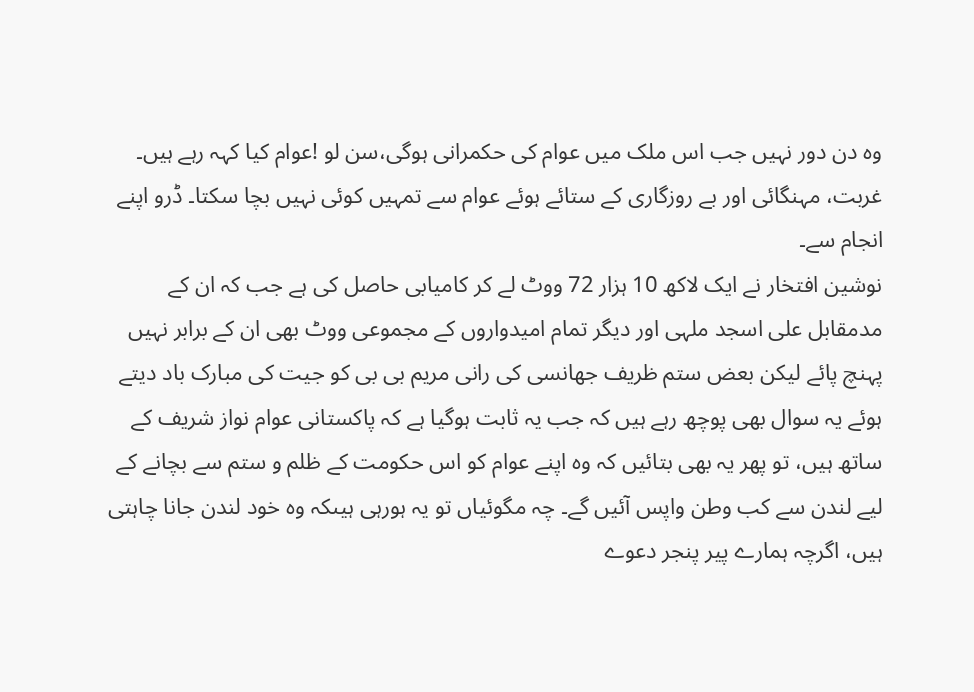وہ دن دور نہیں جب اس ملک میں عوام کی حکمرانی ہوگی،سن لو !عوام کیا کہہ رہے ہیں۔ غربت، مہنگائی اور بے روزگاری کے ستائے ہوئے عوام سے تمہیں کوئی نہیں بچا سکتا۔ ڈرو اپنے انجام سے۔
نوشین افتخار نے ایک لاکھ 10 ہزار 72 ووٹ لے کر کامیابی حاصل کی ہے جب کہ ان کے مدمقابل علی اسجد ملہی اور دیگر تمام امیدواروں کے مجموعی ووٹ بھی ان کے برابر نہیں پہنچ پائے لیکن بعض ستم ظریف جھانسی کی رانی مریم بی بی کو جیت کی مبارک باد دیتے ہوئے یہ سوال بھی پوچھ رہے ہیں کہ جب یہ ثابت ہوگیا ہے کہ پاکستانی عوام نواز شریف کے ساتھ ہیں، تو پھر یہ بھی بتائیں کہ وہ اپنے عوام کو اس حکومت کے ظلم و ستم سے بچانے کے لیے لندن سے کب وطن واپس آئیں گے۔ چہ مگوئیاں تو یہ ہورہی ہیںکہ وہ خود لندن جانا چاہتی ہیں، اگرچہ ہمارے پیر پنجر دعوے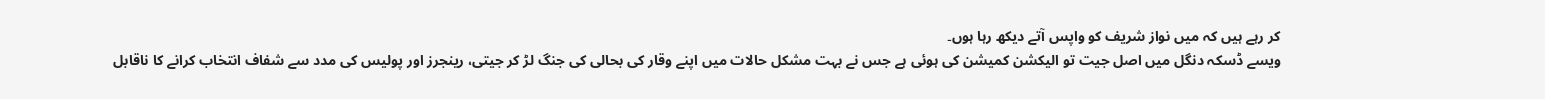کر رہے ہیں کہ میں نواز شریف کو واپس آتے دیکھ رہا ہوں۔
ویسے ڈسکہ دنگل میں اصل جیت تو الیکشن کمیشن کی ہوئی ہے جس نے بہت مشکل حالات میں اپنے وقار کی بحالی کی جنگ لڑ کر جیتی، رینجرز اور پولیس کی مدد سے شفاف انتخاب کرانے کا ناقابل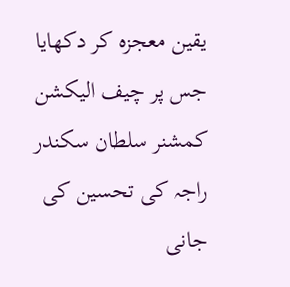یقین معجزہ کر دکھایا جس پر چیف الیکشن کمشنر سلطان سکندر راجہ کی تحسین کی جانی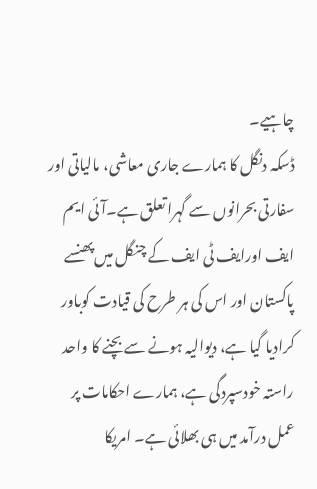چاہیے۔
ڈسکہ دنگل کا ہمارے جاری معاشی، مالیاتی اور سفارتی بحرانوں سے گہرا تعلق ہے۔آئی ایم ایف اورایف ٹی ایف کے چنگل میں پھنسے پاکستان اور اس کی ہر طرح کی قیادت کوباور کرادیا گیا ہے، دیوالیہ ہونے سے بچنے کا واحد راستہ خودسپردگی ہے، ہمارے احکامات پر عمل درآمد میں ہی بھلائی ہے۔ امریکا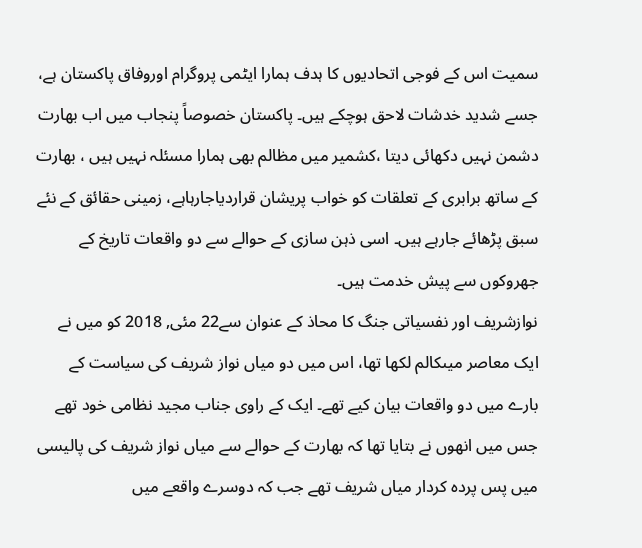سمیت اس کے فوجی اتحادیوں کا ہدف ہمارا ایٹمی پروگرام اوروفاق پاکستان ہے، جسے شدید خدشات لاحق ہوچکے ہیں۔ پاکستان خصوصاً پنجاب میں اب بھارت دشمن نہیں دکھائی دیتا ،کشمیر میں مظالم بھی ہمارا مسئلہ نہیں ہیں ، بھارت کے ساتھ برابری کے تعلقات کو خواب پریشان قراردیاجارہاہے، زمینی حقائق کے نئے سبق پڑھائے جارہے ہیں۔ اسی ذہن سازی کے حوالے سے دو واقعات تاریخ کے جھروکوں سے پیش خدمت ہیں۔
نوازشریف اور نفسیاتی جنگ کا محاذ کے عنوان سے22 مئی, 2018 کو میں نے ایک معاصر میںکالم لکھا تھا، اس میں دو میاں نواز شریف کی سیاست کے بارے میں دو واقعات بیان کیے تھے۔ ایک کے راوی جناب مجید نظامی خود تھے جس میں انھوں نے بتایا تھا کہ بھارت کے حوالے سے میاں نواز شریف کی پالیسی میں پس پردہ کردار میاں شریف تھے جب کہ دوسرے واقعے میں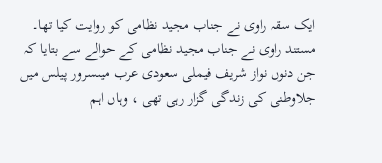ایک سقہ راوی نے جناب مجید نظامی کو روایت کیا تھا۔ مستند راوی نے جناب مجید نظامی کے حوالے سے بتایا کہ جن دنوں نواز شریف فیملی سعودی عرب میںسرور پیلس میں جلاوطنی کی زندگی گزار رہی تھی ، وہاں اہم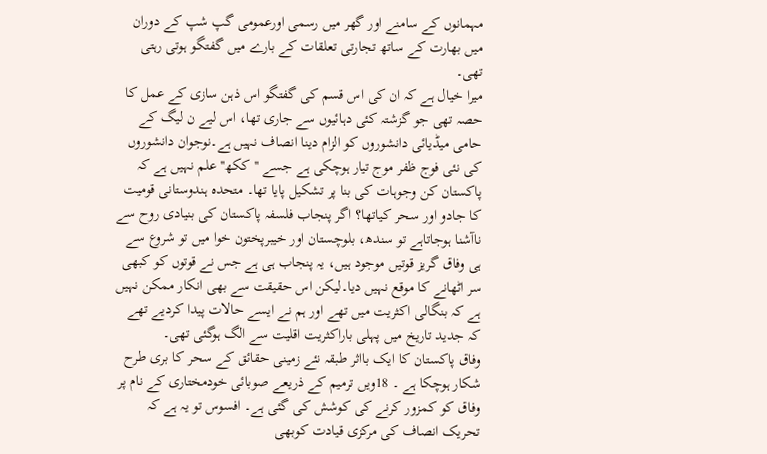مہمانوں کے سامنے اور گھر میں رسمی اورعمومی گپ شپ کے دوران میں بھارت کے ساتھ تجارتی تعلقات کے بارے میں گفتگو ہوتی رہتی تھی۔
میرا خیال ہے کہ ان کی اس قسم کی گفتگو اس ذہن سازی کے عمل کا حصہ تھی جو گزشتہ کئی دہائیوں سے جاری تھا، اس لیے ن لیگ کے حامی میڈیائی دانشوروں کو الزام دینا انصاف نہیں ہے۔نوجوان دانشوروں کی نئی فوج ظفر موج تیار ہوچکی ہے جسے ''ککھ'' علم نہیں ہے کہ پاکستان کن وجوہات کی بنا پر تشکیل پایا تھا۔ متحدہ ہندوستانی قومیت کا جادو اور سحر کیاتھا؟ اگر پنجاب فلسفہ پاکستان کی بنیادی روح سے ناآشنا ہوجاتاہے تو سندھ، بلوچستان اور خیبرپختون خوا میں تو شروع سے ہی وفاق گریز قوتیں موجود ہیں، یہ پنجاب ہی ہے جس نے قوتوں کو کبھی سر اٹھانے کا موقع نہیں دیا۔لیکن اس حقیقت سے بھی انکار ممکن نہیں ہے کہ بنگالی اکثریت میں تھے اور ہم نے ایسے حالات پیدا کردیے تھے کہ جدید تاریخ میں پہلی باراکثریت اقلیت سے الگ ہوگئی تھی۔
وفاق پاکستان کا ایک بااثر طبقہ نئے زمینی حقائق کے سحر کا بری طرح شکار ہوچکا ہے ۔ 18ویں ترمیم کے ذریعے صوبائی خودمختاری کے نام پر وفاق کو کمزور کرنے کی کوشش کی گئی ہے۔ افسوس تو یہ ہے کہ تحریک انصاف کی مرکزی قیادت کوبھی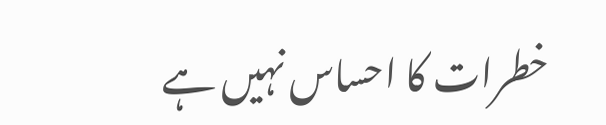خطرات کا احساس نہیں ہے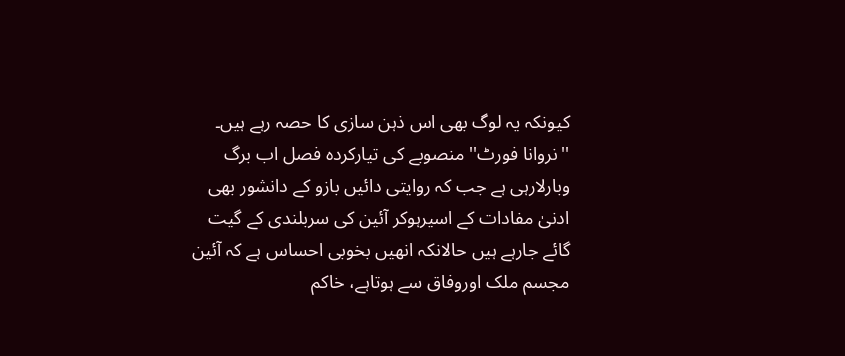کیونکہ یہ لوگ بھی اس ذہن سازی کا حصہ رہے ہیں۔
''نروانا فورٹ'' منصوبے کی تیارکردہ فصل اب برگ وبارلارہی ہے جب کہ روایتی دائیں بازو کے دانشور بھی ادنیٰ مفادات کے اسیرہوکر آئین کی سربلندی کے گیت گائے جارہے ہیں حالانکہ انھیں بخوبی احساس ہے کہ آئین مجسم ملک اوروفاق سے ہوتاہے، خاکم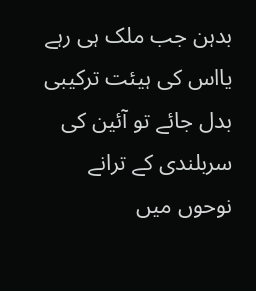بدہن جب ملک ہی رہے یااس کی ہیئت ترکیبی بدل جائے تو آئین کی سربلندی کے ترانے نوحوں میں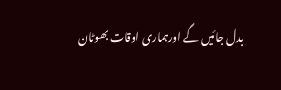بدل جائیں گے اورہماری اوقات بھوٹان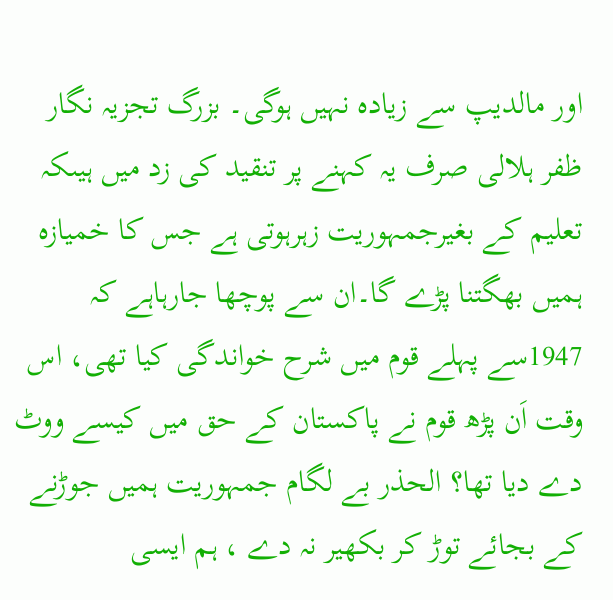اور مالدیپ سے زیادہ نہیں ہوگی۔ بزرگ تجزیہ نگار ظفر ہلالی صرف یہ کہنے پر تنقید کی زد میں ہیںکہ تعلیم کے بغیرجمہوریت زہرہوتی ہے جس کا خمیازہ ہمیں بھگتنا پڑے گا۔ان سے پوچھا جارہاہے کہ 1947سے پہلے قوم میں شرح خواندگی کیا تھی، اس وقت اَن پڑھ قوم نے پاکستان کے حق میں کیسے ووٹ دے دیا تھا؟ الحذر بے لگام جمہوریت ہمیں جوڑنے کے بجائے توڑ کر بکھیر نہ دے ، ہم ایسی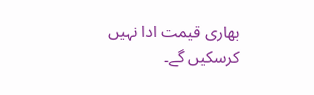بھاری قیمت ادا نہیں کرسکیں گے۔